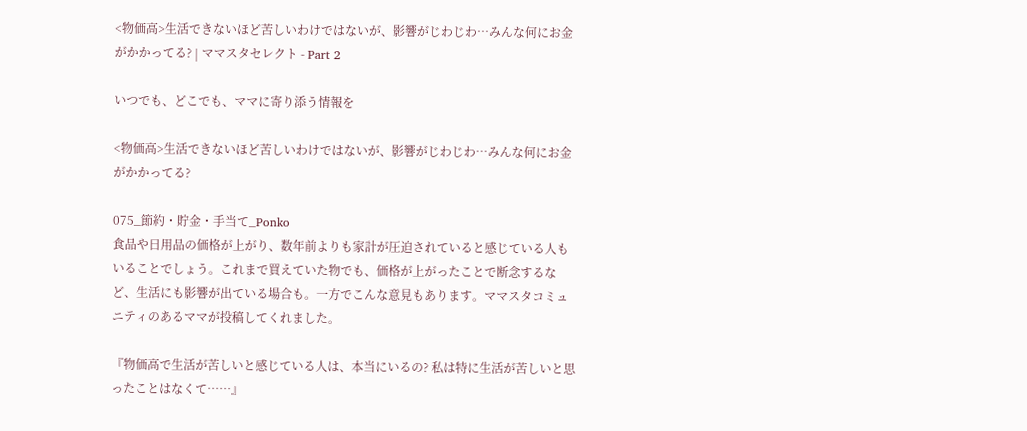<物価高>生活できないほど苦しいわけではないが、影響がじわじわ…みんな何にお金がかかってる? | ママスタセレクト - Part 2

いつでも、どこでも、ママに寄り添う情報を

<物価高>生活できないほど苦しいわけではないが、影響がじわじわ…みんな何にお金がかかってる?

075_節約・貯金・手当て_Ponko
食品や日用品の価格が上がり、数年前よりも家計が圧迫されていると感じている人もいることでしょう。これまで買えていた物でも、価格が上がったことで断念するなど、生活にも影響が出ている場合も。一方でこんな意見もあります。ママスタコミュニティのあるママが投稿してくれました。

『物価高で生活が苦しいと感じている人は、本当にいるの? 私は特に生活が苦しいと思ったことはなくて……』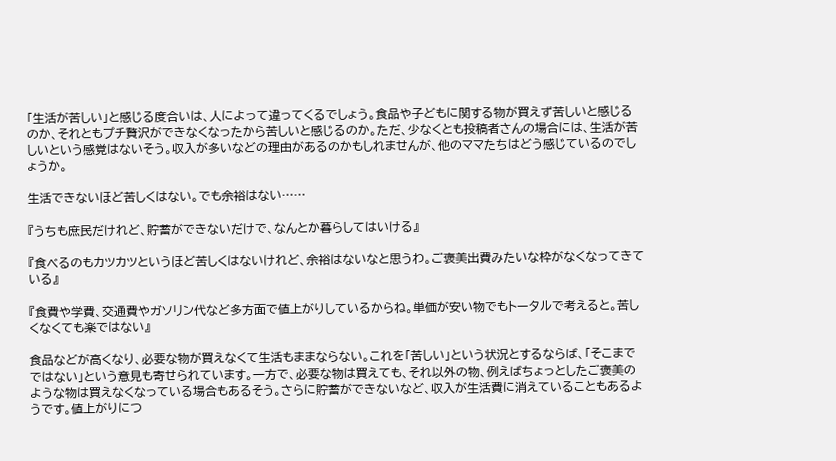「生活が苦しい」と感じる度合いは、人によって違ってくるでしょう。食品や子どもに関する物が買えず苦しいと感じるのか、それともプチ贅沢ができなくなったから苦しいと感じるのか。ただ、少なくとも投稿者さんの場合には、生活が苦しいという感覚はないそう。収入が多いなどの理由があるのかもしれませんが、他のママたちはどう感じているのでしょうか。

生活できないほど苦しくはない。でも余裕はない……

『うちも庶民だけれど、貯蓄ができないだけで、なんとか暮らしてはいける』

『食べるのもカツカツというほど苦しくはないけれど、余裕はないなと思うわ。ご褒美出費みたいな枠がなくなってきている』

『食費や学費、交通費やガソリン代など多方面で値上がりしているからね。単価が安い物でもトータルで考えると。苦しくなくても楽ではない』

食品などが高くなり、必要な物が買えなくて生活もままならない。これを「苦しい」という状況とするならば、「そこまでではない」という意見も寄せられています。一方で、必要な物は買えても、それ以外の物、例えばちょっとしたご褒美のような物は買えなくなっている場合もあるそう。さらに貯蓄ができないなど、収入が生活費に消えていることもあるようです。値上がりにつ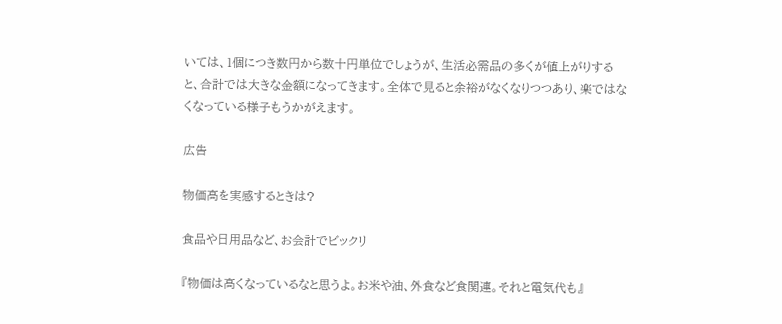いては、1個につき数円から数十円単位でしょうが、生活必需品の多くが値上がりすると、合計では大きな金額になってきます。全体で見ると余裕がなくなりつつあり、楽ではなくなっている様子もうかがえます。

広告

物価高を実感するときは?

食品や日用品など、お会計でビックリ

『物価は高くなっているなと思うよ。お米や油、外食など食関連。それと電気代も』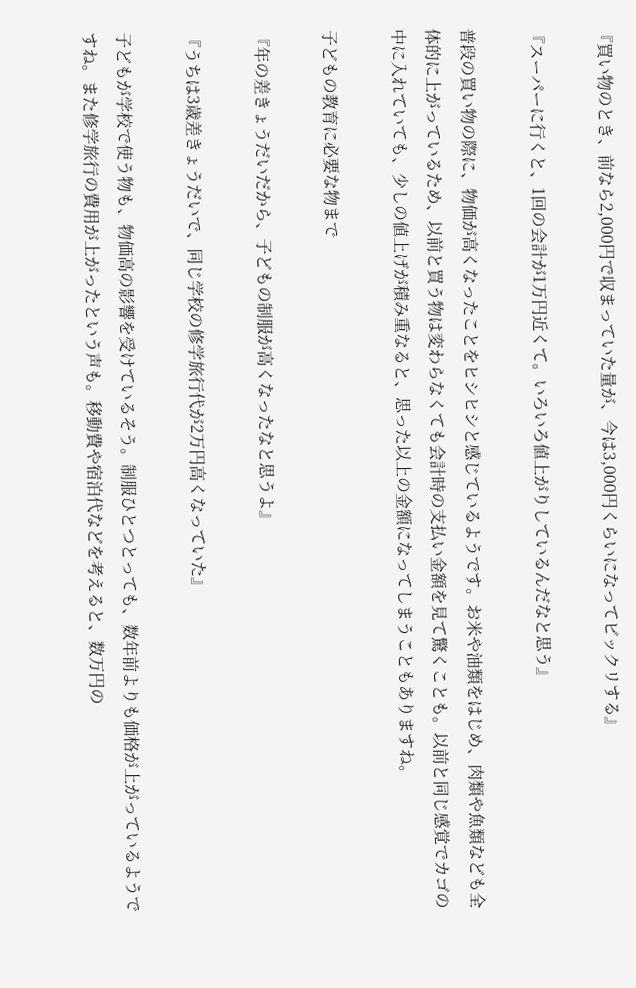『買い物のとき、前なら2,000円で収まっていた量が、今は3,000円くらいになってビックリする』

『スーパーに行くと、1回の会計が1万円近くて。いろいろ値上がりしているんだなと思う』

普段の買い物の際に、物価が高くなったことをヒシヒシと感じているようです。お米や油類をはじめ、肉類や魚類なども全体的に上がっているため、以前と買う物は変わらなくても会計時の支払い金額を見て驚くことも。以前と同じ感覚でカゴの中に入れていても、少しの値上げが積み重なると、思った以上の金額になってしまうこともありますね。

子どもの教育に必要な物まで

『年の差きょうだいだから、子どもの制服が高くなったなと思うよ』

『うちは3歳差きょうだいで、同じ学校の修学旅行代が2万円高くなっていた』

子どもが学校で使う物も、物価高の影響を受けているそう。制服ひとつとっても、数年前よりも価格が上がっているようですね。また修学旅行の費用が上がったという声も。移動費や宿泊代などを考えると、数万円の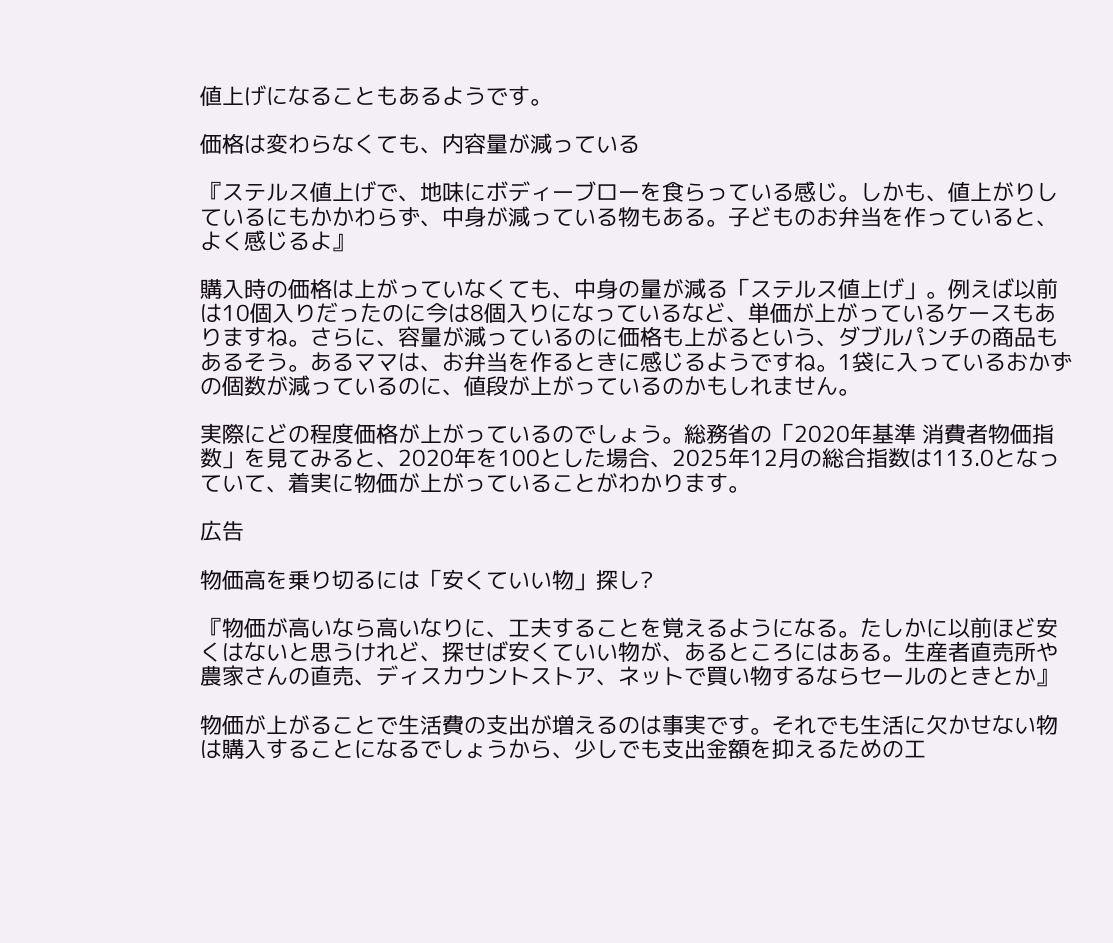値上げになることもあるようです。

価格は変わらなくても、内容量が減っている

『ステルス値上げで、地味にボディーブローを食らっている感じ。しかも、値上がりしているにもかかわらず、中身が減っている物もある。子どものお弁当を作っていると、よく感じるよ』

購入時の価格は上がっていなくても、中身の量が減る「ステルス値上げ」。例えば以前は10個入りだったのに今は8個入りになっているなど、単価が上がっているケースもありますね。さらに、容量が減っているのに価格も上がるという、ダブルパンチの商品もあるそう。あるママは、お弁当を作るときに感じるようですね。1袋に入っているおかずの個数が減っているのに、値段が上がっているのかもしれません。

実際にどの程度価格が上がっているのでしょう。総務省の「2020年基準 消費者物価指数」を見てみると、2020年を100とした場合、2025年12月の総合指数は113.0となっていて、着実に物価が上がっていることがわかります。

広告

物価高を乗り切るには「安くていい物」探し?

『物価が高いなら高いなりに、工夫することを覚えるようになる。たしかに以前ほど安くはないと思うけれど、探せば安くていい物が、あるところにはある。生産者直売所や農家さんの直売、ディスカウントストア、ネットで買い物するならセールのときとか』

物価が上がることで生活費の支出が増えるのは事実です。それでも生活に欠かせない物は購入することになるでしょうから、少しでも支出金額を抑えるための工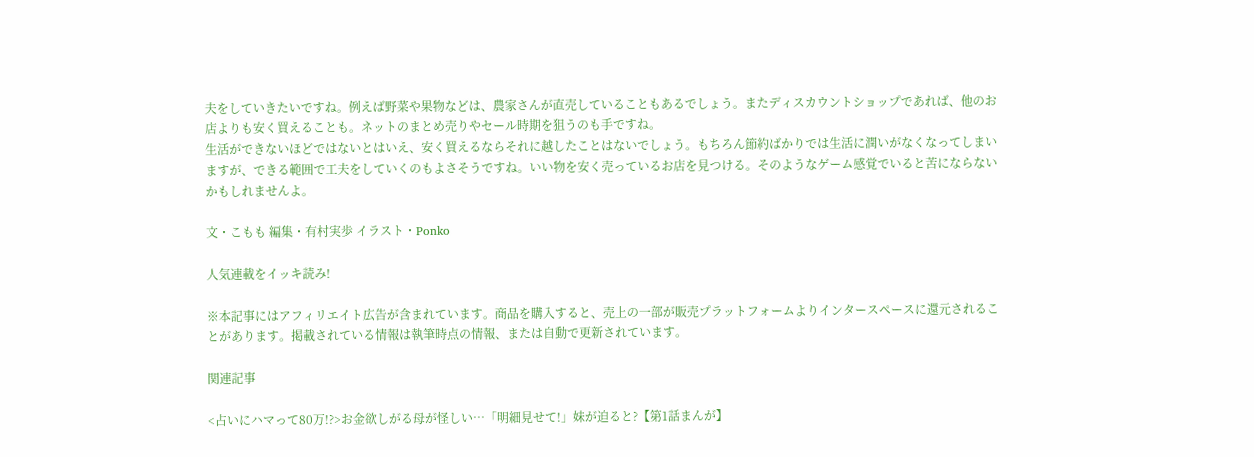夫をしていきたいですね。例えば野菜や果物などは、農家さんが直売していることもあるでしょう。またディスカウントショップであれば、他のお店よりも安く買えることも。ネットのまとめ売りやセール時期を狙うのも手ですね。
生活ができないほどではないとはいえ、安く買えるならそれに越したことはないでしょう。もちろん節約ばかりでは生活に潤いがなくなってしまいますが、できる範囲で工夫をしていくのもよさそうですね。いい物を安く売っているお店を見つける。そのようなゲーム感覚でいると苦にならないかもしれませんよ。

文・こもも 編集・有村実歩 イラスト・Ponko

人気連載をイッキ読み!

※本記事にはアフィリエイト広告が含まれています。商品を購入すると、売上の一部が販売プラットフォームよりインタースペースに還元されることがあります。掲載されている情報は執筆時点の情報、または自動で更新されています。

関連記事

<占いにハマって80万!?>お金欲しがる母が怪しい…「明細見せて!」妹が迫ると?【第1話まんが】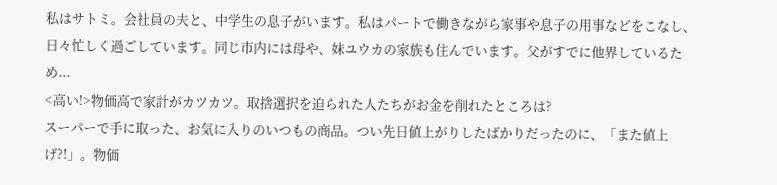私はサトミ。会社員の夫と、中学生の息子がいます。私はパートで働きながら家事や息子の用事などをこなし、日々忙しく過ごしています。同じ市内には母や、妹ユウカの家族も住んでいます。父がすでに他界しているため...
<高い!>物価高で家計がカツカツ。取捨選択を迫られた人たちがお金を削れたところは?
スーパーで手に取った、お気に入りのいつもの商品。つい先日値上がりしたばかりだったのに、「また値上げ?!」。物価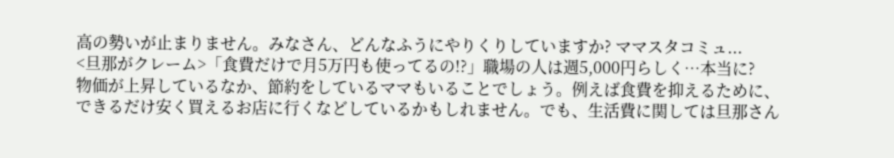高の勢いが止まりません。みなさん、どんなふうにやりくりしていますか? ママスタコミュ...
<旦那がクレーム>「食費だけで月5万円も使ってるの!?」職場の人は週5,000円らしく…本当に?
物価が上昇しているなか、節約をしているママもいることでしょう。例えば食費を抑えるために、できるだけ安く買えるお店に行くなどしているかもしれません。でも、生活費に関しては旦那さん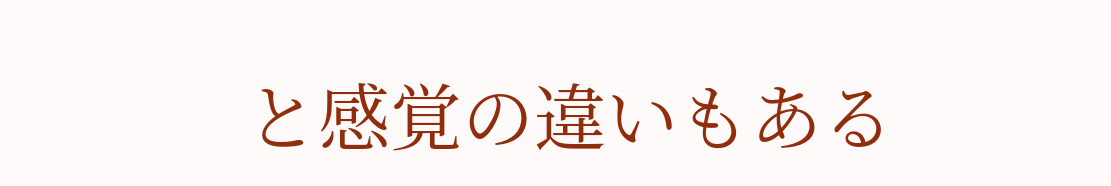と感覚の違いもある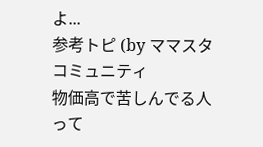よ...
参考トピ (by ママスタコミュニティ
物価高で苦しんでる人って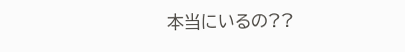本当にいるの??